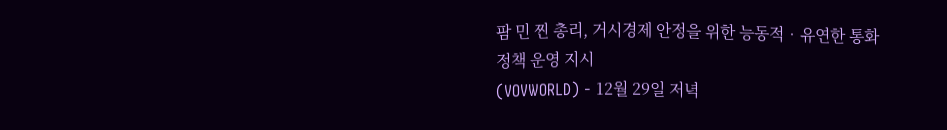팜 민 찐 총리, 거시경제 안정을 위한 능동적‧유연한 통화정책 운영 지시
(VOVWORLD) - 12월 29일 저녁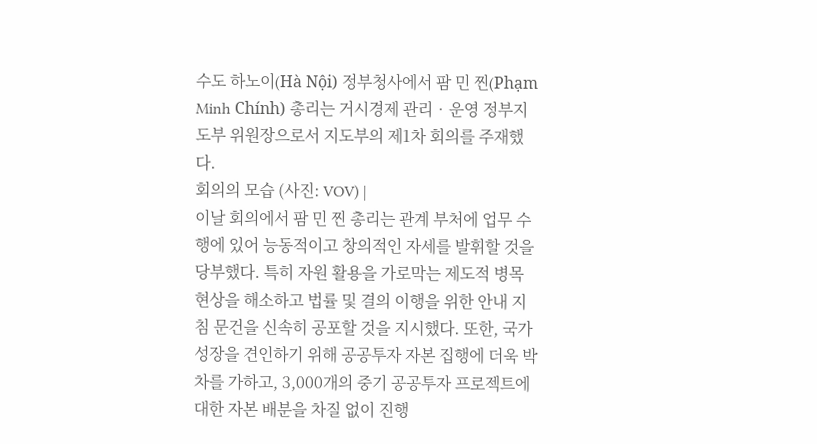수도 하노이(Hà Nội) 정부청사에서 팜 민 찐(Phạm Minh Chính) 총리는 거시경제 관리‧운영 정부지도부 위원장으로서 지도부의 제1차 회의를 주재했다.
회의의 모습 (사진: VOV) |
이날 회의에서 팜 민 찐 총리는 관계 부처에 업무 수행에 있어 능동적이고 창의적인 자세를 발휘할 것을 당부했다. 특히 자원 활용을 가로막는 제도적 병목현상을 해소하고 법률 및 결의 이행을 위한 안내 지침 문건을 신속히 공포할 것을 지시했다. 또한, 국가 성장을 견인하기 위해 공공투자 자본 집행에 더욱 박차를 가하고, 3,000개의 중기 공공투자 프로젝트에 대한 자본 배분을 차질 없이 진행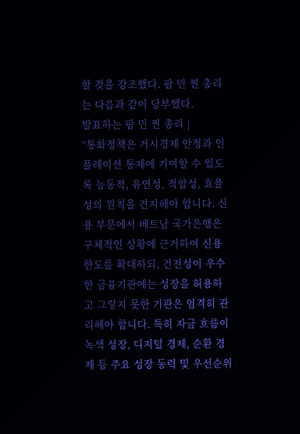할 것을 강조했다. 팜 민 찐 총리는 다음과 같이 당부했다.
발표하는 팜 민 찐 총리 |
“통화정책은 거시경제 안정과 인플레이션 통제에 기여할 수 있도록 능동적, 유연성, 적합성, 효율성의 원칙을 견지해야 합니다. 신용 부문에서 베트남 국가은행은 구체적인 상황에 근거하여 신용 한도를 확대하되, 건전성이 우수한 금융기관에는 성장을 허용하고 그렇지 못한 기관은 엄격히 관리해야 합니다. 특히 자금 흐름이 녹색 성장, 디지털 경제, 순환 경제 등 주요 성장 동력 및 우선순위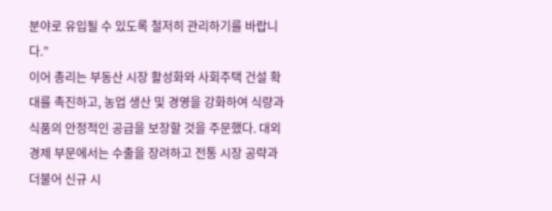분야로 유입될 수 있도록 철저히 관리하기를 바랍니다.”
이어 총리는 부동산 시장 활성화와 사회주택 건설 확대를 촉진하고, 농업 생산 및 경영을 강화하여 식량과 식품의 안정적인 공급을 보장할 것을 주문했다. 대외 경제 부문에서는 수출을 장려하고 전통 시장 공략과 더불어 신규 시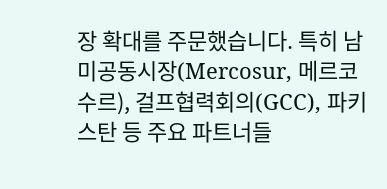장 확대를 주문했습니다. 특히 남미공동시장(Mercosur, 메르코수르), 걸프협력회의(GCC), 파키스탄 등 주요 파트너들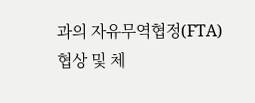과의 자유무역협정(FTA) 협상 및 체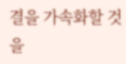결을 가속화할 것을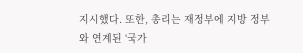지시했다. 또한, 총리는 재정부에 지방 정부와 연계된 ‘국가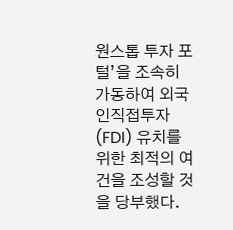원스톱 투자 포털’을 조속히 가동하여 외국인직접투자(FDI) 유치를 위한 최적의 여건을 조성할 것을 당부했다.